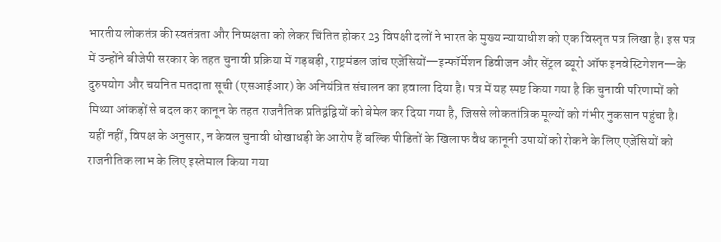भारतीय लोकतंत्र की स्वतंत्रता और निष्पक्षता को लेकर चिंतित होकर 23 विपक्षी दलों ने भारत के मुख्य न्यायाधीश को एक विस्तृत पत्र लिखा है। इस पत्र में उन्होंने बीजेपी सरकार के तहत चुनावी प्रक्रिया में गड़बड़ी, राष्ट्रमंडल जांच एजेंसियों—इन्फॉर्मेशन डिवीजन और सेंट्रल ब्यूरो ऑफ इनवेस्टिगेशन—के दुरुपयोग और चयनित मतदाता सूची (एसआईआर) के अनियंत्रित संचालन का हवाला दिया है। पत्र में यह स्पष्ट किया गया है कि चुनावी परिणामों को मिथ्या आंकड़ों से बदल कर कानून के तहत राजनैतिक प्रतिद्वंद्वियों को बेमेल कर दिया गया है, जिससे लोकतांत्रिक मूल्यों को गंभीर नुकसान पहुंचा है। यहीं नहीं, विपक्ष के अनुसार, न केवल चुनावी धोखाधड़ी के आरोप हैं बल्कि पीडितों के खिलाफ वैध कानूनी उपायों को रोकने के लिए एजेंसियों को राजनीतिक लाभ के लिए इस्तेमाल किया गया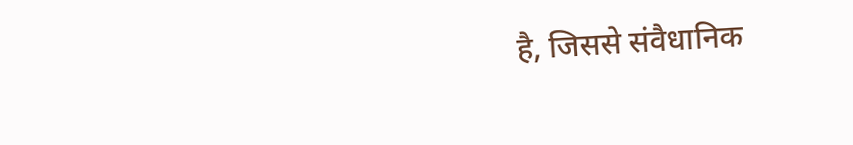है, जिससे संवैधानिक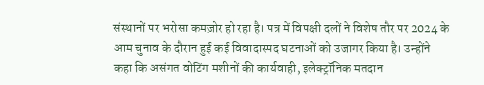संस्थानों पर भरोसा कमज़ोर हो रहा है। पत्र में विपक्षी दलों ने विशेष तौर पर 2024 के आम चुनाव के दौरान हुई कई विवादास्पद घटनाओं को उजागर किया है। उन्होंने कहा कि असंगत वोटिंग मशीनों की कार्यवाही, इलेक्ट्रॉनिक मतदान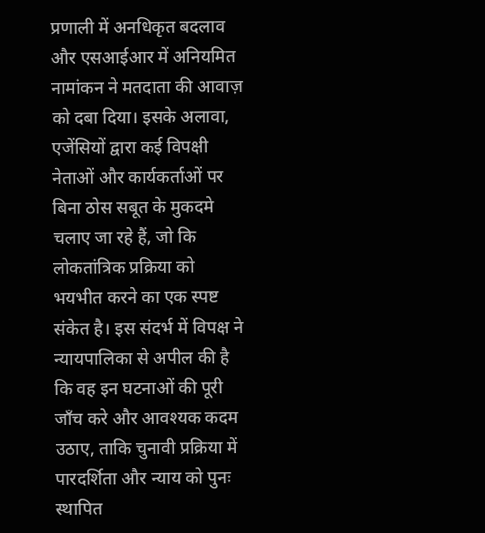प्रणाली में अनधिकृत बदलाव और एसआईआर में अनियमित नामांकन ने मतदाता की आवाज़ को दबा दिया। इसके अलावा, एजेंसियों द्वारा कई विपक्षी नेताओं और कार्यकर्ताओं पर बिना ठोस सबूत के मुकदमे चलाए जा रहे हैं, जो कि लोकतांत्रिक प्रक्रिया को भयभीत करने का एक स्पष्ट संकेत है। इस संदर्भ में विपक्ष ने न्यायपालिका से अपील की है कि वह इन घटनाओं की पूरी जाँच करे और आवश्यक कदम उठाए, ताकि चुनावी प्रक्रिया में पारदर्शिता और न्याय को पुनः स्थापित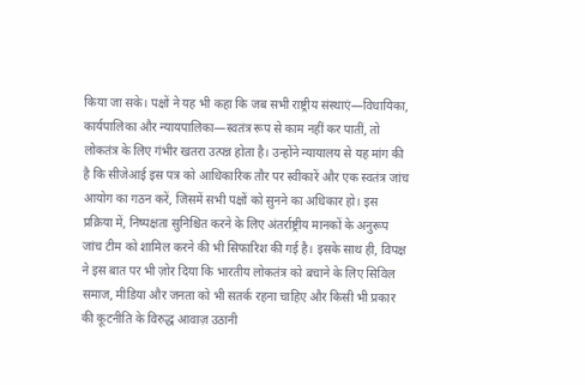किया जा सके। पक्षों ने यह भी कहा कि जब सभी राष्ट्रीय संस्थाएं—विधायिका, कार्यपालिका और न्यायपालिका—स्वतंत्र रूप से काम नहीं कर पातीं, तो लोकतंत्र के लिए गंभीर खतरा उत्पन्न होता है। उन्होंने न्यायालय से यह मांग की है कि सीजेआई इस पत्र को आधिकारिक तौर पर स्वीकारें और एक स्वतंत्र जांच आयोग का गठन करें, जिसमें सभी पक्षों को सुनने का अधिकार हो। इस प्रक्रिया में, निष्पक्षता सुनिश्चित करने के लिए अंतर्राष्ट्रीय मानकों के अनुरूप जांच टीम को शामिल करने की भी सिफारिश की गई है। इसके साथ ही, विपक्ष ने इस बात पर भी ज़ोर दिया कि भारतीय लोकतंत्र को बचाने के लिए सिविल समाज, मीडिया और जनता को भी सतर्क रहना चाहिए और किसी भी प्रकार की कूटनीति के विरुद्ध आवाज़ उठानी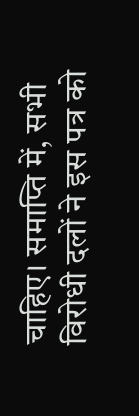चाहिए। समाप्ति में, सभी विरोधी दलों ने इस पत्र को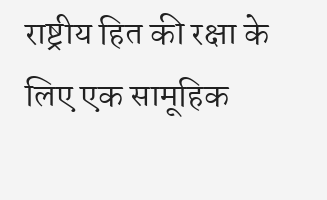राष्ट्रीय हित की रक्षा के लिए एक सामूहिक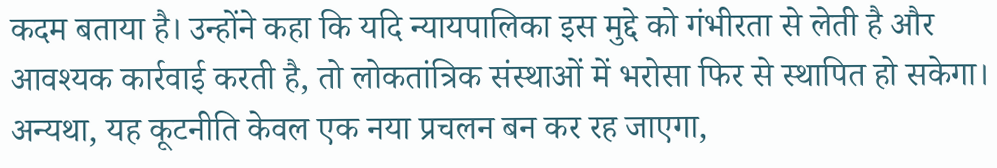कदम बताया है। उन्होंने कहा कि यदि न्यायपालिका इस मुद्दे को गंभीरता से लेती है और आवश्यक कार्रवाई करती है, तो लोकतांत्रिक संस्थाओं में भरोसा फिर से स्थापित हो सकेगा। अन्यथा, यह कूटनीति केवल एक नया प्रचलन बन कर रह जाएगा,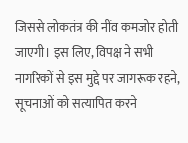जिससे लोकतंत्र की नींव कमजोर होती जाएगी। इस लिए, विपक्ष ने सभी नागरिकों से इस मुद्दे पर जागरूक रहने, सूचनाओं को सत्यापित करने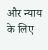और न्याय के लिए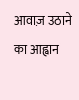आवाज़ उठाने का आह्वान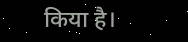किया है।